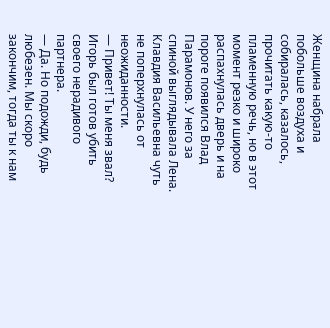Женщина набрала побольше воздуха и собиралась, казалось, прочитать какую-то пламенную речь, но в этот момент резко и широко распахнулась дверь и на пороге появился Влад Парамонов. У него за спиной выглядывала Лена. Клавдия Васильевна чуть не поперхнулась от неожиданности.
— Привет! Ты меня звал?
Игорь был готов убить своего нерадивого партнера.
— Да. Но подожди, будь любезен. Мы скоро закончим, тогда ты к нам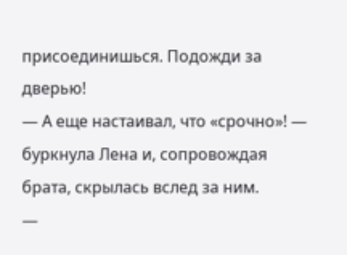присоединишься. Подожди за дверью!
— А еще настаивал, что «срочно»! — буркнула Лена и, сопровождая брата, скрылась вслед за ним.
—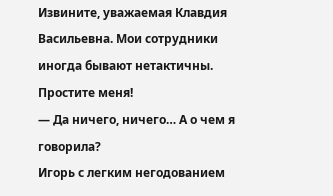Извините, уважаемая Клавдия Васильевна. Мои сотрудники иногда бывают нетактичны. Простите меня!
— Да ничего, ничего… А о чем я говорила?
Игорь с легким негодованием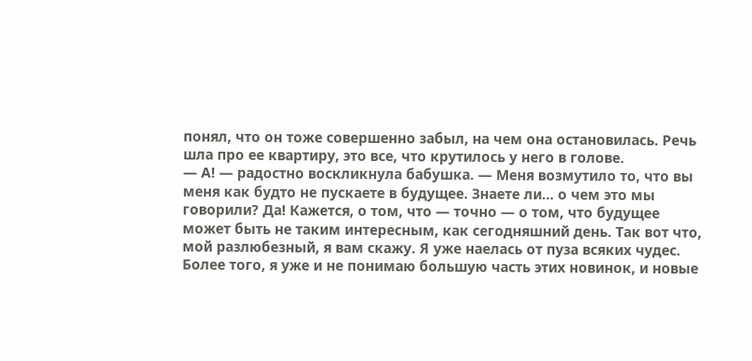понял, что он тоже совершенно забыл, на чем она остановилась. Речь шла про ее квартиру, это все, что крутилось у него в голове.
— А! — радостно воскликнула бабушка. — Меня возмутило то, что вы меня как будто не пускаете в будущее. Знаете ли… о чем это мы говорили? Да! Кажется, о том, что — точно — о том, что будущее может быть не таким интересным, как сегодняшний день. Так вот что, мой разлюбезный, я вам скажу. Я уже наелась от пуза всяких чудес. Более того, я уже и не понимаю большую часть этих новинок, и новые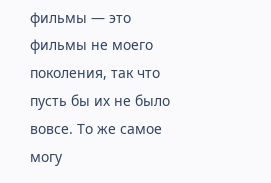фильмы — это фильмы не моего поколения, так что пусть бы их не было вовсе. То же самое могу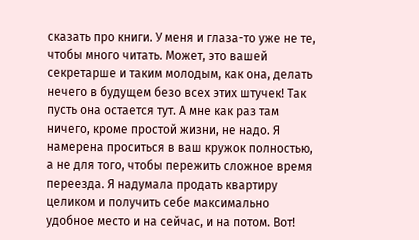сказать про книги. У меня и глаза-то уже не те, чтобы много читать. Может, это вашей секретарше и таким молодым, как она, делать нечего в будущем безо всех этих штучек! Так пусть она остается тут. А мне как раз там ничего, кроме простой жизни, не надо. Я намерена проситься в ваш кружок полностью, а не для того, чтобы пережить сложное время переезда. Я надумала продать квартиру целиком и получить себе максимально удобное место и на сейчас, и на потом. Вот!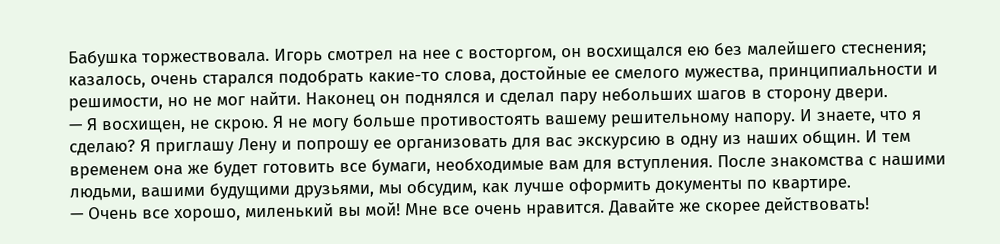Бабушка торжествовала. Игорь смотрел на нее с восторгом, он восхищался ею без малейшего стеснения; казалось, очень старался подобрать какие-то слова, достойные ее смелого мужества, принципиальности и решимости, но не мог найти. Наконец он поднялся и сделал пару небольших шагов в сторону двери.
— Я восхищен, не скрою. Я не могу больше противостоять вашему решительному напору. И знаете, что я сделаю? Я приглашу Лену и попрошу ее организовать для вас экскурсию в одну из наших общин. И тем временем она же будет готовить все бумаги, необходимые вам для вступления. После знакомства с нашими людьми, вашими будущими друзьями, мы обсудим, как лучше оформить документы по квартире.
— Очень все хорошо, миленький вы мой! Мне все очень нравится. Давайте же скорее действовать!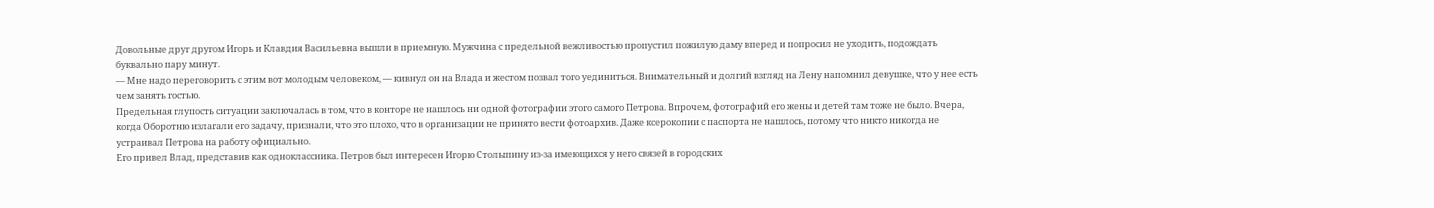Довольные друг другом Игорь и Клавдия Васильевна вышли в приемную. Мужчина с предельной вежливостью пропустил пожилую даму вперед и попросил не уходить, подождать буквально пару минут.
— Мне надо переговорить с этим вот молодым человеком, — кивнул он на Влада и жестом позвал того уединиться. Внимательный и долгий взгляд на Лену напомнил девушке, что у нее есть чем занять гостью.
Предельная глупость ситуации заключалась в том, что в конторе не нашлось ни одной фотографии этого самого Петрова. Впрочем, фотографий его жены и детей там тоже не было. Вчера, когда Оборотню излагали его задачу, признали, что это плохо, что в организации не принято вести фотоархив. Даже ксерокопии с паспорта не нашлось, потому что никто никогда не устраивал Петрова на работу официально.
Его привел Влад, представив как одноклассника. Петров был интересен Игорю Столыпину из-за имеющихся у него связей в городских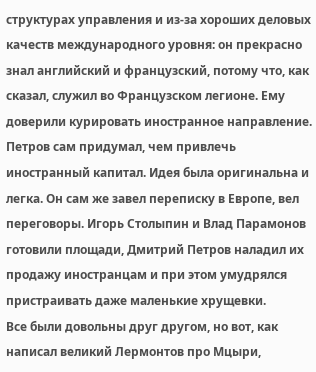структурах управления и из-за хороших деловых качеств международного уровня: он прекрасно знал английский и французский, потому что, как сказал, служил во Французском легионе. Ему доверили курировать иностранное направление. Петров сам придумал, чем привлечь иностранный капитал. Идея была оригинальна и легка. Он сам же завел переписку в Европе, вел переговоры. Игорь Столыпин и Влад Парамонов готовили площади, Дмитрий Петров наладил их продажу иностранцам и при этом умудрялся пристраивать даже маленькие хрущевки.
Все были довольны друг другом, но вот, как написал великий Лермонтов про Мцыри,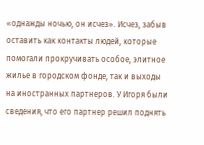«однажды ночью, он исчез». Исчез, забыв оставить как контакты людей, которые помогали прокручивать особое, элитное жилье в городском фонде, так и выходы на иностранных партнеров. У Игоря были сведения, что его партнер решил поднять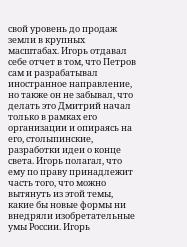свой уровень до продаж земли в крупных масштабах. Игорь отдавал себе отчет в том, что Петров сам и разрабатывал иностранное направление, но также он не забывал, что делать это Дмитрий начал только в рамках его организации и опираясь на его, столыпинские, разработки идеи о конце света. Игорь полагал, что ему по праву принадлежит часть того, что можно вытянуть из этой темы, какие бы новые формы ни внедряли изобретательные умы России. Игорь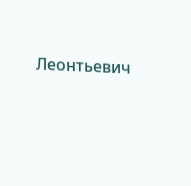Леонтьевич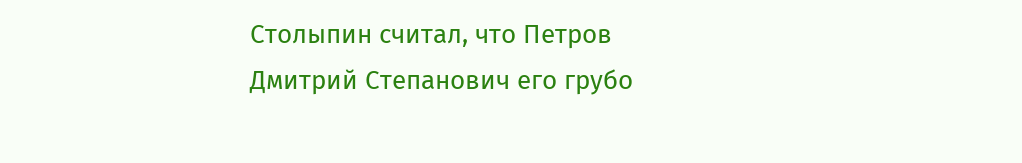Столыпин считал, что Петров Дмитрий Степанович его грубо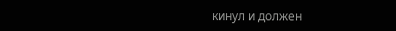кинул и должен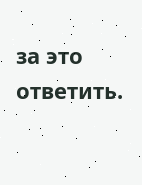за это ответить.